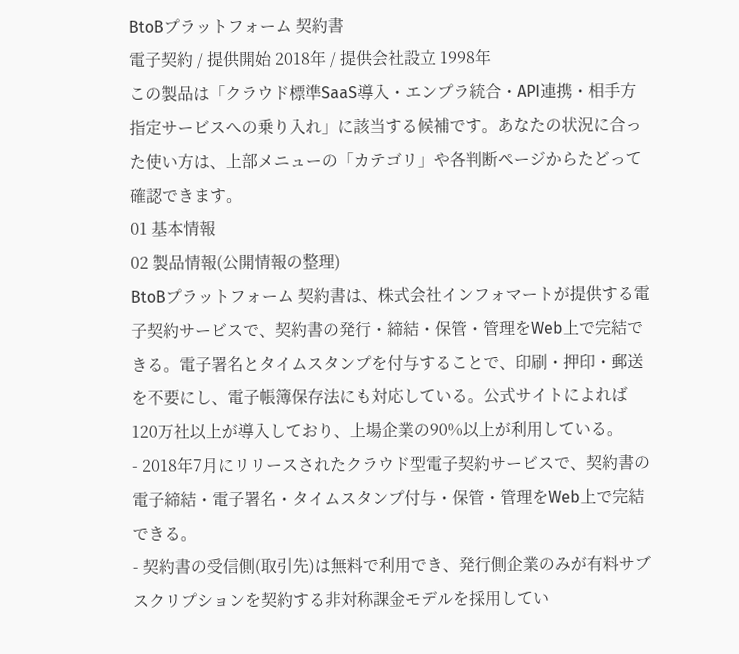BtoBプラットフォーム 契約書
電子契約 / 提供開始 2018年 / 提供会社設立 1998年
この製品は「クラウド標準SaaS導入・エンプラ統合・API連携・相手方指定サービスへの乗り入れ」に該当する候補です。あなたの状況に合った使い方は、上部メニューの「カテゴリ」や各判断ページからたどって確認できます。
01 基本情報
02 製品情報(公開情報の整理)
BtoBプラットフォーム 契約書は、株式会社インフォマートが提供する電子契約サービスで、契約書の発行・締結・保管・管理をWeb上で完結できる。電子署名とタイムスタンプを付与することで、印刷・押印・郵送を不要にし、電子帳簿保存法にも対応している。公式サイトによれば120万社以上が導入しており、上場企業の90%以上が利用している。
- 2018年7月にリリースされたクラウド型電子契約サービスで、契約書の電子締結・電子署名・タイムスタンプ付与・保管・管理をWeb上で完結できる。
- 契約書の受信側(取引先)は無料で利用でき、発行側企業のみが有料サブスクリプションを契約する非対称課金モデルを採用してい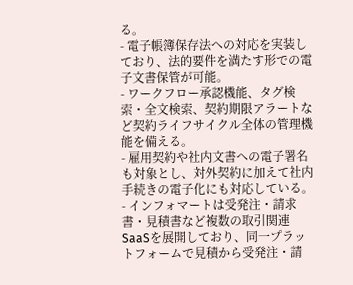る。
- 電子帳簿保存法への対応を実装しており、法的要件を満たす形での電子文書保管が可能。
- ワークフロー承認機能、タグ検索・全文検索、契約期限アラートなど契約ライフサイクル全体の管理機能を備える。
- 雇用契約や社内文書への電子署名も対象とし、対外契約に加えて社内手続きの電子化にも対応している。
- インフォマートは受発注・請求書・見積書など複数の取引関連SaaSを展開しており、同一プラットフォームで見積から受発注・請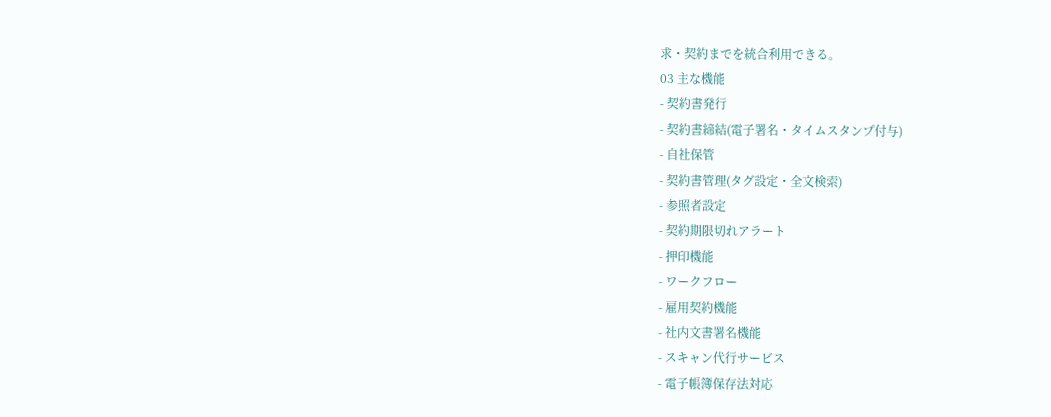求・契約までを統合利用できる。
03 主な機能
- 契約書発行
- 契約書締結(電子署名・タイムスタンプ付与)
- 自社保管
- 契約書管理(タグ設定・全文検索)
- 参照者設定
- 契約期限切れアラート
- 押印機能
- ワークフロー
- 雇用契約機能
- 社内文書署名機能
- スキャン代行サービス
- 電子帳簿保存法対応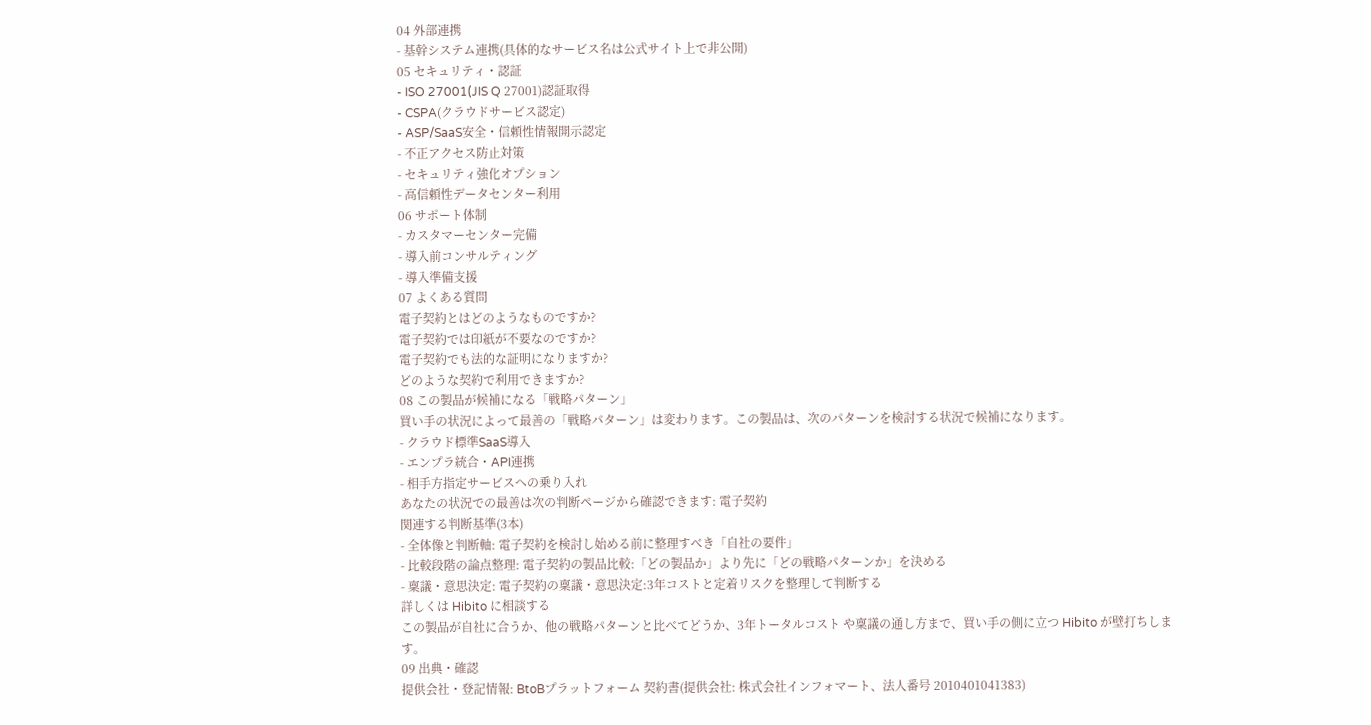04 外部連携
- 基幹システム連携(具体的なサービス名は公式サイト上で非公開)
05 セキュリティ・認証
- ISO 27001(JIS Q 27001)認証取得
- CSPA(クラウドサービス認定)
- ASP/SaaS安全・信頼性情報開示認定
- 不正アクセス防止対策
- セキュリティ強化オプション
- 高信頼性データセンター利用
06 サポート体制
- カスタマーセンター完備
- 導入前コンサルティング
- 導入準備支援
07 よくある質問
電子契約とはどのようなものですか?
電子契約では印紙が不要なのですか?
電子契約でも法的な証明になりますか?
どのような契約で利用できますか?
08 この製品が候補になる「戦略パターン」
買い手の状況によって最善の「戦略パターン」は変わります。この製品は、次のパターンを検討する状況で候補になります。
- クラウド標準SaaS導入
- エンプラ統合・API連携
- 相手方指定サービスへの乗り入れ
あなたの状況での最善は次の判断ページから確認できます: 電子契約
関連する判断基準(3本)
- 全体像と判断軸: 電子契約を検討し始める前に整理すべき「自社の要件」
- 比較段階の論点整理: 電子契約の製品比較:「どの製品か」より先に「どの戦略パターンか」を決める
- 稟議・意思決定: 電子契約の稟議・意思決定:3年コストと定着リスクを整理して判断する
詳しくは Hibito に相談する
この製品が自社に合うか、他の戦略パターンと比べてどうか、3年トータルコスト や稟議の通し方まで、買い手の側に立つ Hibito が壁打ちします。
09 出典・確認
提供会社・登記情報: BtoBプラットフォーム 契約書(提供会社: 株式会社インフォマート、法人番号 2010401041383)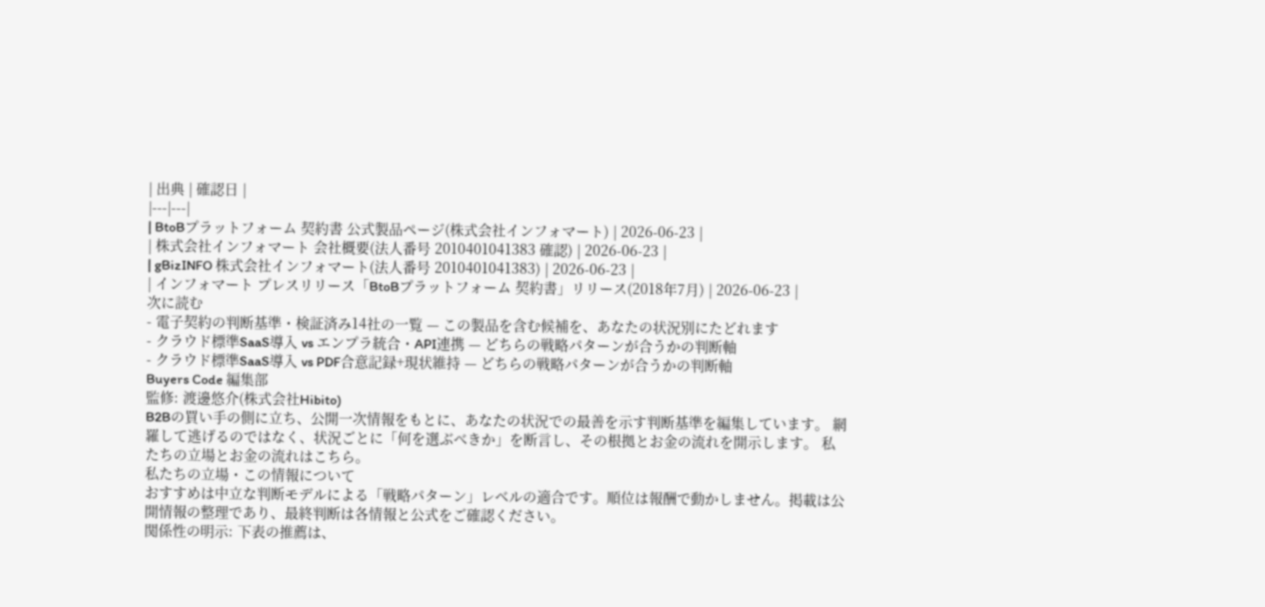| 出典 | 確認日 |
|---|---|
| BtoBプラットフォーム 契約書 公式製品ページ(株式会社インフォマート) | 2026-06-23 |
| 株式会社インフォマート 会社概要(法人番号 2010401041383 確認) | 2026-06-23 |
| gBizINFO 株式会社インフォマート(法人番号 2010401041383) | 2026-06-23 |
| インフォマート プレスリリース「BtoBプラットフォーム 契約書」リリース(2018年7月) | 2026-06-23 |
次に読む
- 電子契約の判断基準・検証済み14社の一覧 — この製品を含む候補を、あなたの状況別にたどれます
- クラウド標準SaaS導入 vs エンプラ統合・API連携 — どちらの戦略パターンが合うかの判断軸
- クラウド標準SaaS導入 vs PDF合意記録+現状維持 — どちらの戦略パターンが合うかの判断軸
Buyers Code 編集部
監修: 渡邊悠介(株式会社Hibito)
B2Bの買い手の側に立ち、公開一次情報をもとに、あなたの状況での最善を示す判断基準を編集しています。 網羅して逃げるのではなく、状況ごとに「何を選ぶべきか」を断言し、その根拠とお金の流れを開示します。 私たちの立場とお金の流れはこちら。
私たちの立場・この情報について
おすすめは中立な判断モデルによる「戦略パターン」レベルの適合です。順位は報酬で動かしません。掲載は公開情報の整理であり、最終判断は各情報と公式をご確認ください。
関係性の明示: 下表の推薦は、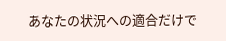あなたの状況への適合だけで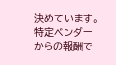決めています。特定ベンダーからの報酬で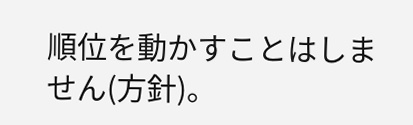順位を動かすことはしません(方針)。